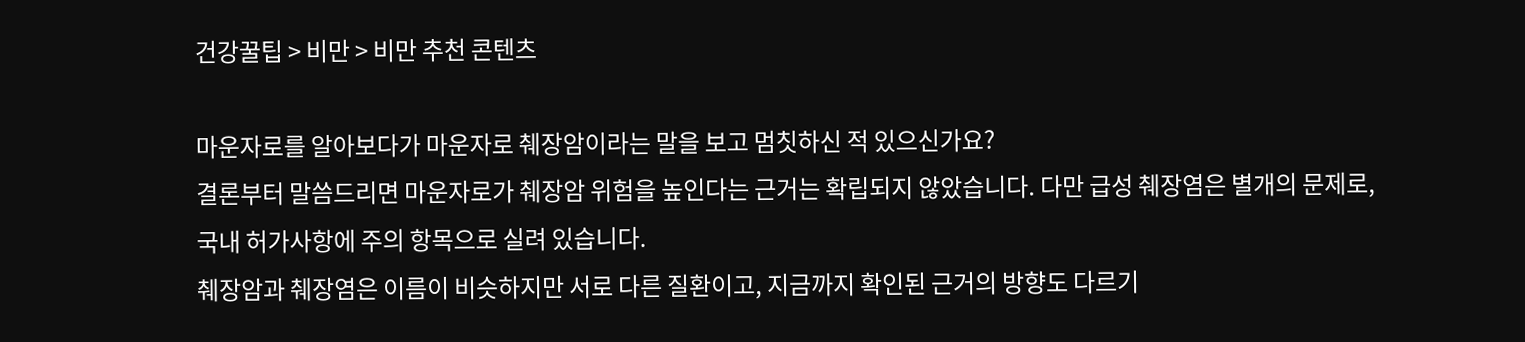건강꿀팁 > 비만 > 비만 추천 콘텐츠

마운자로를 알아보다가 마운자로 췌장암이라는 말을 보고 멈칫하신 적 있으신가요?
결론부터 말씀드리면 마운자로가 췌장암 위험을 높인다는 근거는 확립되지 않았습니다. 다만 급성 췌장염은 별개의 문제로, 국내 허가사항에 주의 항목으로 실려 있습니다.
췌장암과 췌장염은 이름이 비슷하지만 서로 다른 질환이고, 지금까지 확인된 근거의 방향도 다르기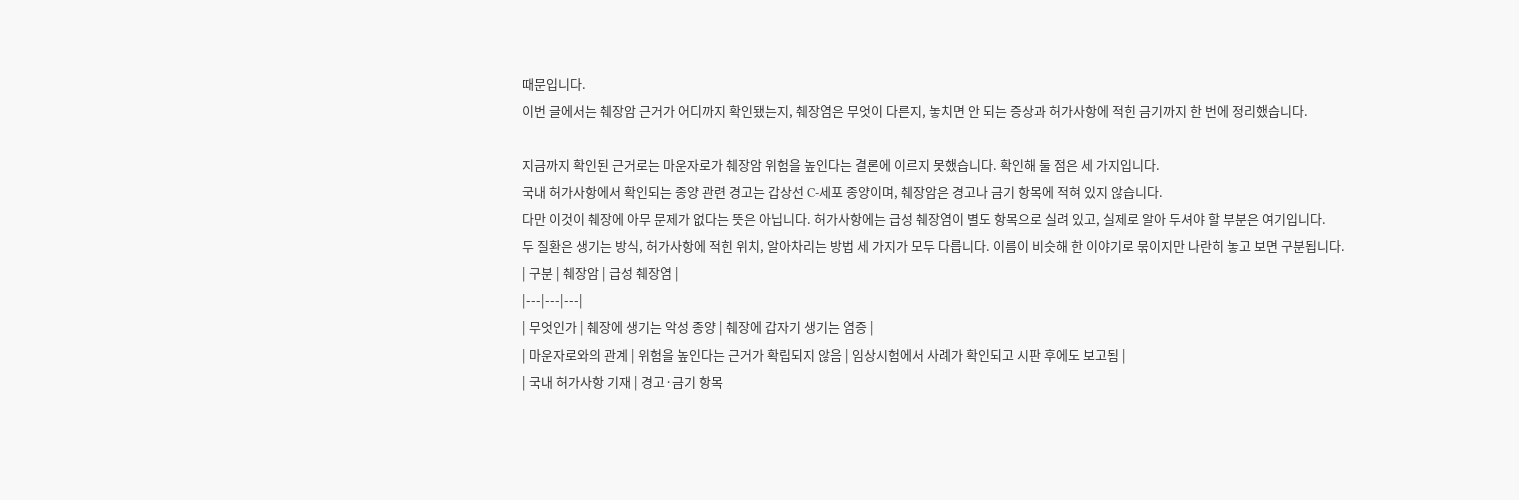때문입니다.
이번 글에서는 췌장암 근거가 어디까지 확인됐는지, 췌장염은 무엇이 다른지, 놓치면 안 되는 증상과 허가사항에 적힌 금기까지 한 번에 정리했습니다.

지금까지 확인된 근거로는 마운자로가 췌장암 위험을 높인다는 결론에 이르지 못했습니다. 확인해 둘 점은 세 가지입니다.
국내 허가사항에서 확인되는 종양 관련 경고는 갑상선 C-세포 종양이며, 췌장암은 경고나 금기 항목에 적혀 있지 않습니다.
다만 이것이 췌장에 아무 문제가 없다는 뜻은 아닙니다. 허가사항에는 급성 췌장염이 별도 항목으로 실려 있고, 실제로 알아 두셔야 할 부분은 여기입니다.
두 질환은 생기는 방식, 허가사항에 적힌 위치, 알아차리는 방법 세 가지가 모두 다릅니다. 이름이 비슷해 한 이야기로 묶이지만 나란히 놓고 보면 구분됩니다.
| 구분 | 췌장암 | 급성 췌장염 |
|---|---|---|
| 무엇인가 | 췌장에 생기는 악성 종양 | 췌장에 갑자기 생기는 염증 |
| 마운자로와의 관계 | 위험을 높인다는 근거가 확립되지 않음 | 임상시험에서 사례가 확인되고 시판 후에도 보고됨 |
| 국내 허가사항 기재 | 경고·금기 항목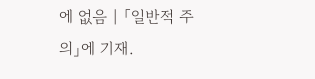에 없음 | 「일반적 주의」에 기재.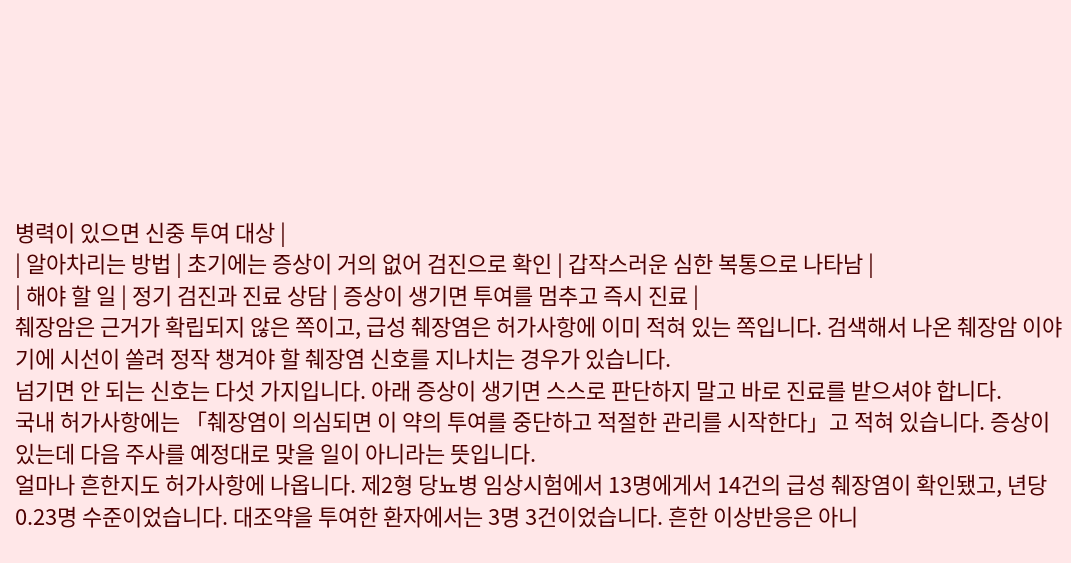병력이 있으면 신중 투여 대상 |
| 알아차리는 방법 | 초기에는 증상이 거의 없어 검진으로 확인 | 갑작스러운 심한 복통으로 나타남 |
| 해야 할 일 | 정기 검진과 진료 상담 | 증상이 생기면 투여를 멈추고 즉시 진료 |
췌장암은 근거가 확립되지 않은 쪽이고, 급성 췌장염은 허가사항에 이미 적혀 있는 쪽입니다. 검색해서 나온 췌장암 이야기에 시선이 쏠려 정작 챙겨야 할 췌장염 신호를 지나치는 경우가 있습니다.
넘기면 안 되는 신호는 다섯 가지입니다. 아래 증상이 생기면 스스로 판단하지 말고 바로 진료를 받으셔야 합니다.
국내 허가사항에는 「췌장염이 의심되면 이 약의 투여를 중단하고 적절한 관리를 시작한다」고 적혀 있습니다. 증상이 있는데 다음 주사를 예정대로 맞을 일이 아니라는 뜻입니다.
얼마나 흔한지도 허가사항에 나옵니다. 제2형 당뇨병 임상시험에서 13명에게서 14건의 급성 췌장염이 확인됐고, 년당 0.23명 수준이었습니다. 대조약을 투여한 환자에서는 3명 3건이었습니다. 흔한 이상반응은 아니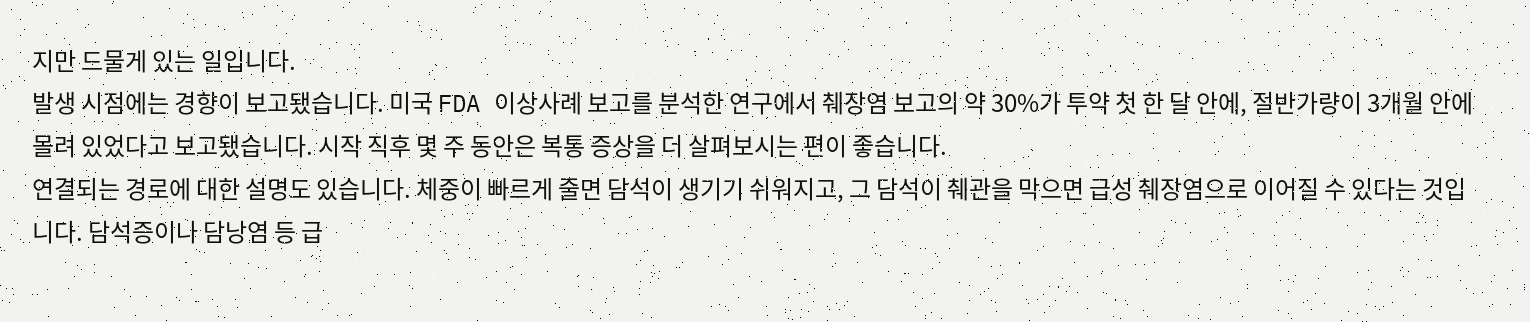지만 드물게 있는 일입니다.
발생 시점에는 경향이 보고됐습니다. 미국 FDA 이상사례 보고를 분석한 연구에서 췌장염 보고의 약 30%가 투약 첫 한 달 안에, 절반가량이 3개월 안에 몰려 있었다고 보고됐습니다. 시작 직후 몇 주 동안은 복통 증상을 더 살펴보시는 편이 좋습니다.
연결되는 경로에 대한 설명도 있습니다. 체중이 빠르게 줄면 담석이 생기기 쉬워지고, 그 담석이 췌관을 막으면 급성 췌장염으로 이어질 수 있다는 것입니다. 담석증이나 담낭염 등 급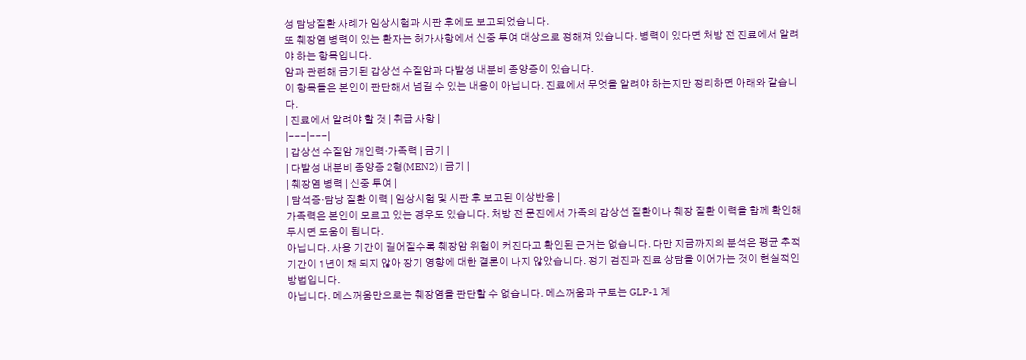성 담낭질환 사례가 임상시험과 시판 후에도 보고되었습니다.
또 췌장염 병력이 있는 환자는 허가사항에서 신중 투여 대상으로 정해져 있습니다. 병력이 있다면 처방 전 진료에서 알려야 하는 항목입니다.
암과 관련해 금기된 갑상선 수질암과 다발성 내분비 종양증이 있습니다.
이 항목들은 본인이 판단해서 넘길 수 있는 내용이 아닙니다. 진료에서 무엇을 알려야 하는지만 정리하면 아래와 같습니다.
| 진료에서 알려야 할 것 | 취급 사항 |
|---|---|
| 갑상선 수질암 개인력·가족력 | 금기 |
| 다발성 내분비 종양증 2형(MEN2) | 금기 |
| 췌장염 병력 | 신중 투여 |
| 담석증·담낭 질환 이력 | 임상시험 및 시판 후 보고된 이상반응 |
가족력은 본인이 모르고 있는 경우도 있습니다. 처방 전 문진에서 가족의 갑상선 질환이나 췌장 질환 이력을 함께 확인해 두시면 도움이 됩니다.
아닙니다. 사용 기간이 길어질수록 췌장암 위험이 커진다고 확인된 근거는 없습니다. 다만 지금까지의 분석은 평균 추적 기간이 1년이 채 되지 않아 장기 영향에 대한 결론이 나지 않았습니다. 정기 검진과 진료 상담을 이어가는 것이 현실적인 방법입니다.
아닙니다. 메스꺼움만으로는 췌장염을 판단할 수 없습니다. 메스꺼움과 구토는 GLP-1 계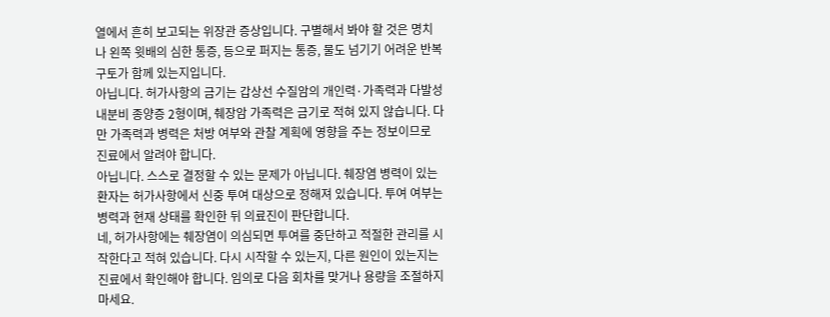열에서 흔히 보고되는 위장관 증상입니다. 구별해서 봐야 할 것은 명치나 왼쪽 윗배의 심한 통증, 등으로 퍼지는 통증, 물도 넘기기 어려운 반복 구토가 함께 있는지입니다.
아닙니다. 허가사항의 금기는 갑상선 수질암의 개인력·가족력과 다발성 내분비 종양증 2형이며, 췌장암 가족력은 금기로 적혀 있지 않습니다. 다만 가족력과 병력은 처방 여부와 관찰 계획에 영향을 주는 정보이므로 진료에서 알려야 합니다.
아닙니다. 스스로 결정할 수 있는 문제가 아닙니다. 췌장염 병력이 있는 환자는 허가사항에서 신중 투여 대상으로 정해져 있습니다. 투여 여부는 병력과 현재 상태를 확인한 뒤 의료진이 판단합니다.
네, 허가사항에는 췌장염이 의심되면 투여를 중단하고 적절한 관리를 시작한다고 적혀 있습니다. 다시 시작할 수 있는지, 다른 원인이 있는지는 진료에서 확인해야 합니다. 임의로 다음 회차를 맞거나 용량을 조절하지 마세요.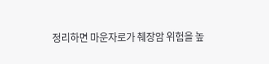정리하면 마운자로가 췌장암 위험을 높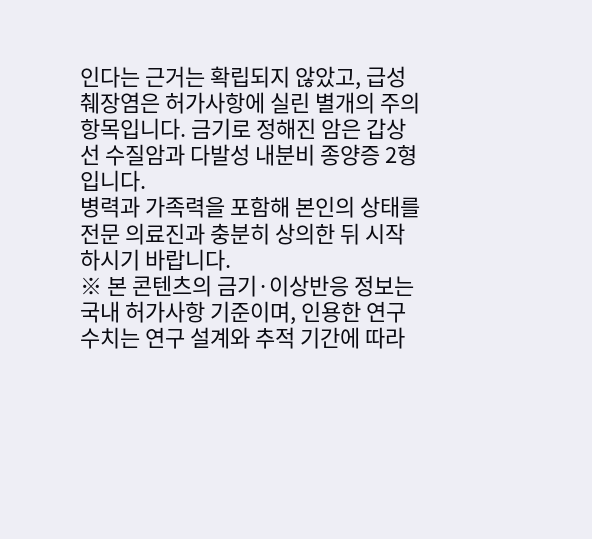인다는 근거는 확립되지 않았고, 급성 췌장염은 허가사항에 실린 별개의 주의 항목입니다. 금기로 정해진 암은 갑상선 수질암과 다발성 내분비 종양증 2형입니다.
병력과 가족력을 포함해 본인의 상태를 전문 의료진과 충분히 상의한 뒤 시작하시기 바랍니다.
※ 본 콘텐츠의 금기·이상반응 정보는 국내 허가사항 기준이며, 인용한 연구 수치는 연구 설계와 추적 기간에 따라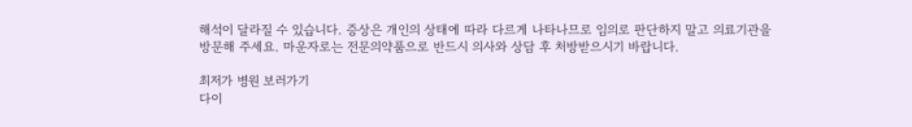해석이 달라질 수 있습니다. 증상은 개인의 상태에 따라 다르게 나타나므로 임의로 판단하지 말고 의료기관을 방문해 주세요. 마운자로는 전문의약품으로 반드시 의사와 상담 후 처방받으시기 바랍니다.

최저가 병원 보러가기
다이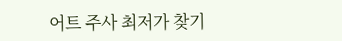어트 주사 최저가 찾기